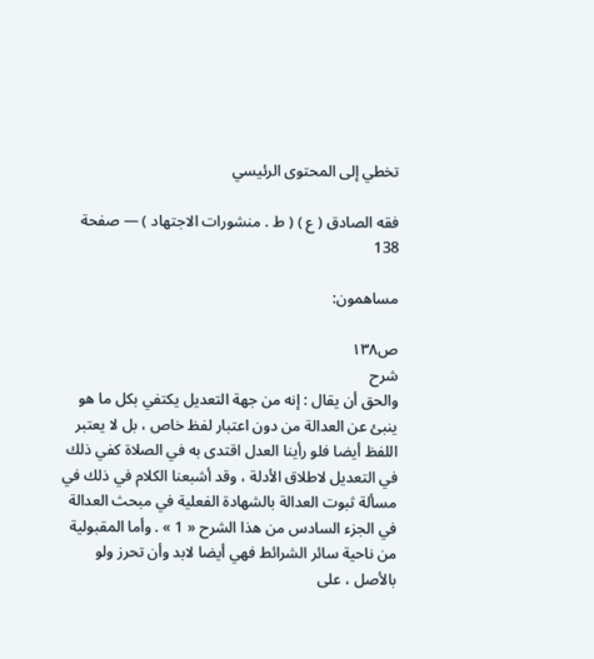تخطي إلى المحتوى الرئيسي

فقه الصادق ( ع ) ( ط . منشورات الاجتهاد ) — صفحة 138

مساهمون:

ص١٣٨
شرح
والحق أن يقال : إنه من جهة التعديل يكتفي بكل ما هو ينبئ عن العدالة من دون اعتبار لفظ خاص ، بل لا يعتبر اللفظ أيضا فلو رأينا العدل اقتدى به في الصلاة كفي ذلك في التعديل لاطلاق الأدلة ، وقد أشبعنا الكلام في ذلك في مسألة ثبوت العدالة بالشهادة الفعلية في مبحث العدالة في الجزء السادس من هذا الشرح « 1 » . وأما المقبولية من ناحية سائر الشرائط فهي أيضا لابد وأن تحرز ولو بالأصل ، على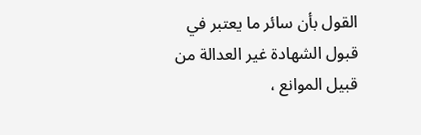القول بأن سائر ما يعتبر في قبول الشهادة غير العدالة من قبيل الموانع ،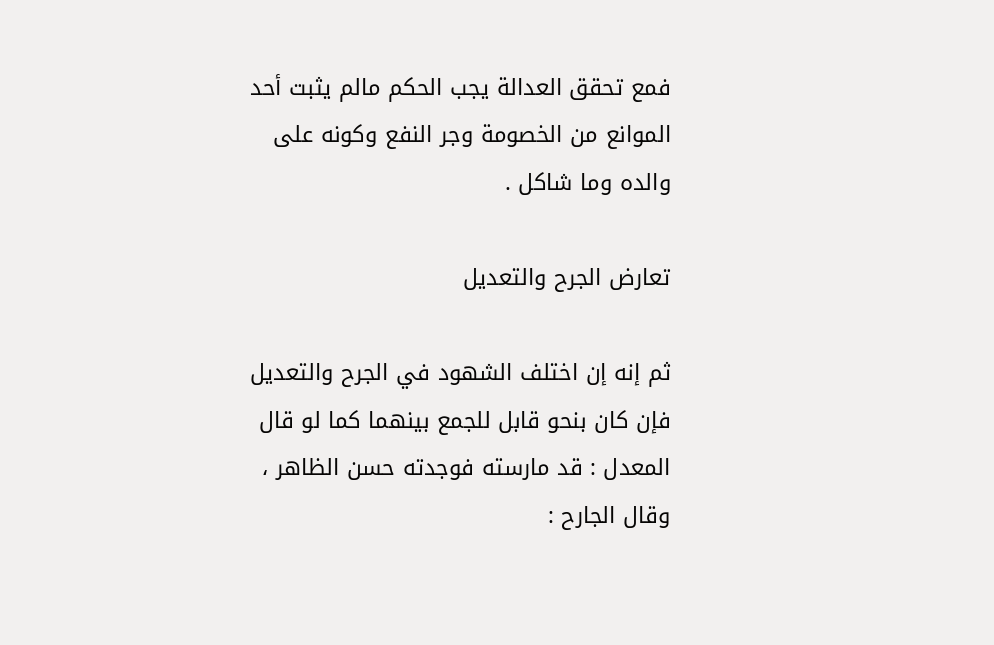فمع تحقق العدالة يجب الحكم مالم يثبت أحد الموانع من الخصومة وجر النفع وكونه على والده وما شاكل .

تعارض الجرح والتعديل

ثم إنه إن اختلف الشهود في الجرح والتعديل فإن كان بنحو قابل للجمع بينهما كما لو قال المعدل : قد مارسته فوجدته حسن الظاهر ، وقال الجارح :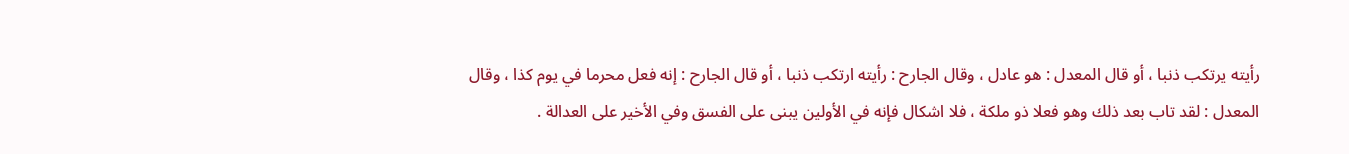رأيته يرتكب ذنبا ، أو قال المعدل : هو عادل ، وقال الجارح : رأيته ارتكب ذنبا ، أو قال الجارح : إنه فعل محرما في يوم كذا ، وقال المعدل : لقد تاب بعد ذلك وهو فعلا ذو ملكة ، فلا اشكال فإنه في الأولين يبنى على الفسق وفي الأخير على العدالة .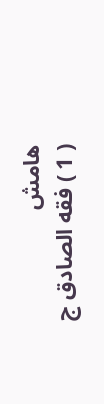هامش
( 1 ) فقه الصادق ج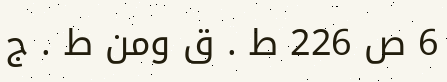6 ص 226 ط . ق ومن ط . ج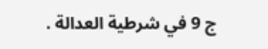ج 9 في شرطية العدالة .